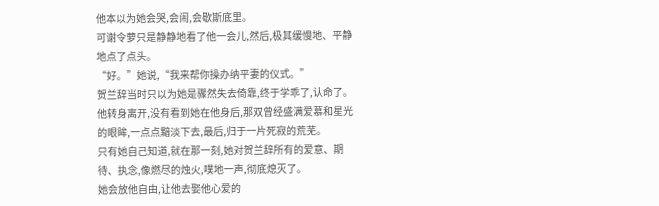他本以为她会哭,会闹,会歇斯底里。
可谢令萝只是静静地看了他一会儿,然后,极其缓慢地、平静地点了点头。
“好。”她说,“我来帮你操办纳平妻的仪式。”
贺兰辞当时只以为她是骤然失去倚靠,终于学乖了,认命了。
他转身离开,没有看到她在他身后,那双曾经盛满爱慕和星光的眼眸,一点点黯淡下去,最后,归于一片死寂的荒芜。
只有她自己知道,就在那一刻,她对贺兰辞所有的爱意、期待、执念,像燃尽的烛火,噗地一声,彻底熄灭了。
她会放他自由,让他去娶他心爱的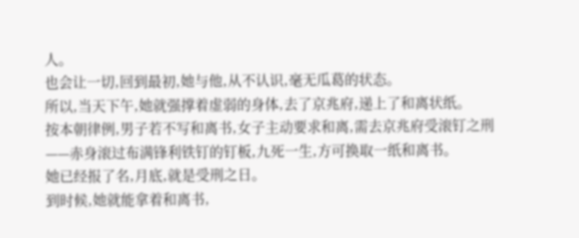人。
也会让一切,回到最初,她与他,从不认识,毫无瓜葛的状态。
所以,当天下午,她就强撑着虚弱的身体,去了京兆府,递上了和离状纸。
按本朝律例,男子若不写和离书,女子主动要求和离,需去京兆府受滚钉之刑——赤身滚过布满锋利铁钉的钉板,九死一生,方可换取一纸和离书。
她已经报了名,月底,就是受刑之日。
到时候,她就能拿着和离书,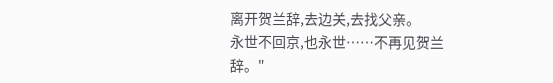离开贺兰辞,去边关,去找父亲。
永世不回京,也永世……不再见贺兰辞。"